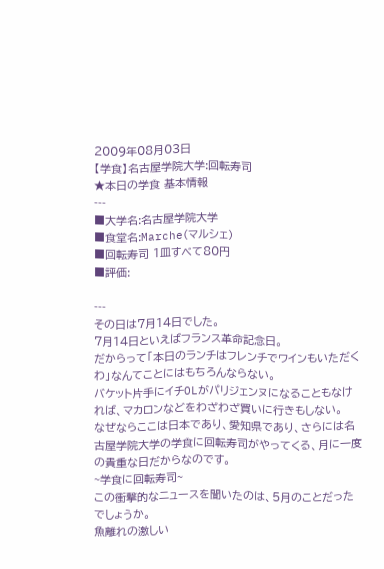2009年08月03日
【学食】名古屋学院大学:回転寿司
★本日の学食 基本情報
---
■大学名:名古屋学院大学
■食堂名:Marche(マルシェ)
■回転寿司 1皿すべて80円
■評価:

---
その日は7月14日でした。
7月14日といえばフランス革命記念日。
だからって「本日のランチはフレンチでワインもいただくわ」なんてことにはもちろんならない。
バケット片手にイチOLがパリジェンヌになることもなければ、マカロンなどをわざわざ買いに行きもしない。
なぜならここは日本であり、愛知県であり、さらには名古屋学院大学の学食に回転寿司がやってくる、月に一度の貴重な日だからなのです。
~学食に回転寿司~
この衝撃的なニュースを聞いたのは、5月のことだったでしょうか。
魚離れの激しい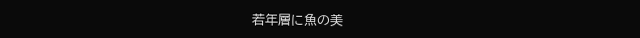若年層に魚の美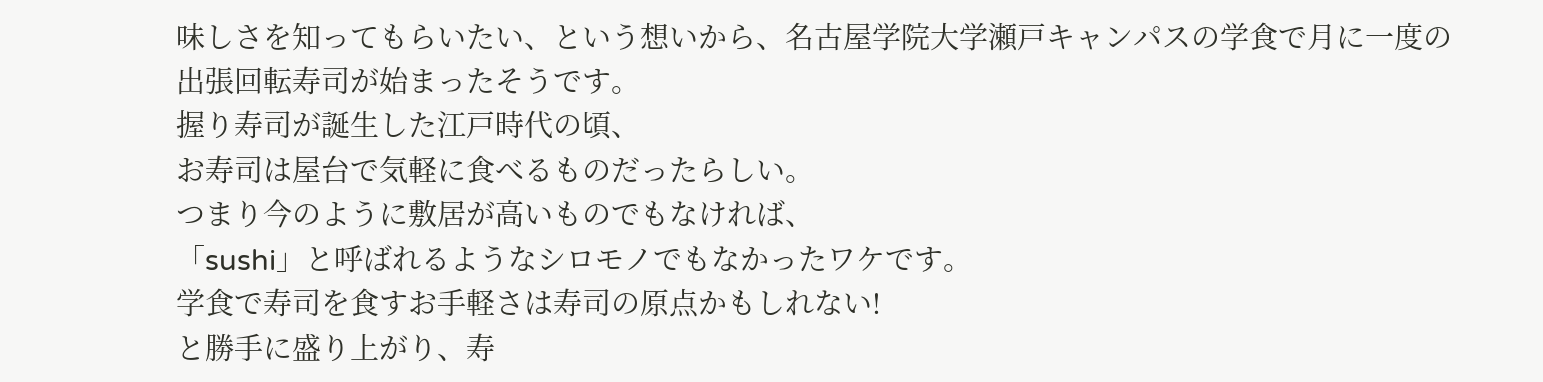味しさを知ってもらいたい、という想いから、名古屋学院大学瀬戸キャンパスの学食で月に一度の
出張回転寿司が始まったそうです。
握り寿司が誕生した江戸時代の頃、
お寿司は屋台で気軽に食べるものだったらしい。
つまり今のように敷居が高いものでもなければ、
「sushi」と呼ばれるようなシロモノでもなかったワケです。
学食で寿司を食すお手軽さは寿司の原点かもしれない!
と勝手に盛り上がり、寿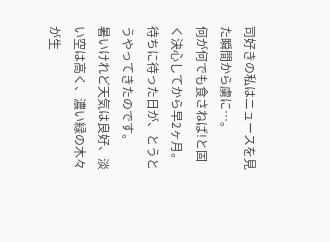司好きの私はニュースを見た瞬間から虜に…。
何が何でも食さねば!と固く決心してから早2ヶ月。
待ちに待った日が、とうとうやってきたのです。
暑いけれど天気は良好、淡い空は高く、濃い緑の木々が生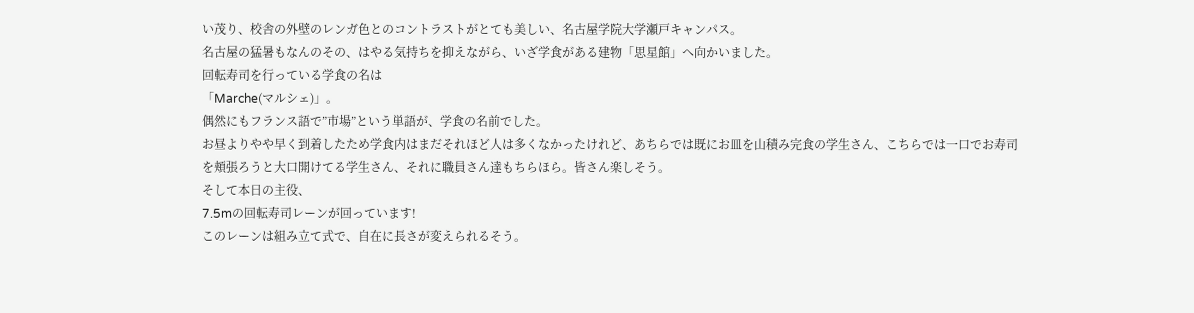い茂り、校舎の外壁のレンガ色とのコントラストがとても美しい、名古屋学院大学瀬戸キャンパス。
名古屋の猛暑もなんのその、はやる気持ちを抑えながら、いざ学食がある建物「思星館」へ向かいました。
回転寿司を行っている学食の名は
「Marche(マルシェ)」。
偶然にもフランス語で”市場”という単語が、学食の名前でした。
お昼よりやや早く到着したため学食内はまだそれほど人は多くなかったけれど、あちらでは既にお皿を山積み完食の学生さん、こちらでは一口でお寿司を頬張ろうと大口開けてる学生さん、それに職員さん達もちらほら。皆さん楽しそう。
そして本日の主役、
7.5mの回転寿司レーンが回っています!
このレーンは組み立て式で、自在に長さが変えられるそう。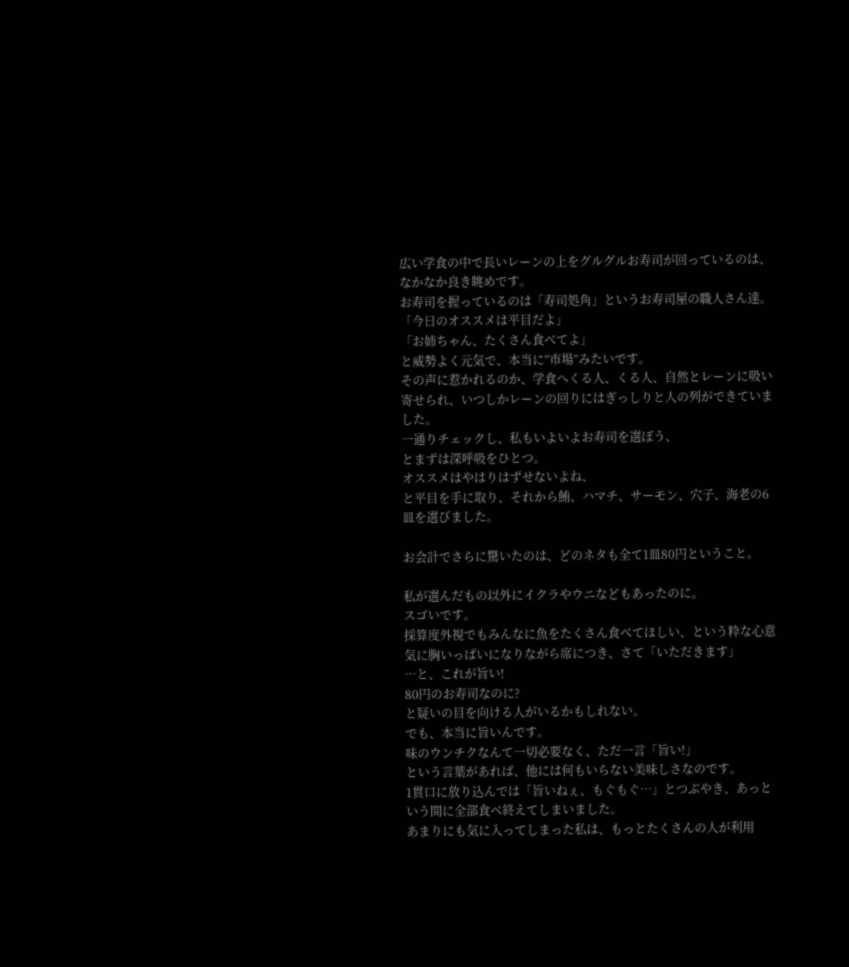広い学食の中で長いレーンの上をグルグルお寿司が回っているのは、なかなか良き眺めです。
お寿司を握っているのは「寿司処角」というお寿司屋の職人さん達。
「今日のオススメは平目だよ」
「お姉ちゃん、たくさん食べてよ」
と威勢よく元気で、本当に”市場”みたいです。
その声に惹かれるのか、学食へくる人、くる人、自然とレーンに吸い寄せられ、いつしかレーンの回りにはぎっしりと人の列ができていました。
一通りチェックし、私もいよいよお寿司を選ぼう、
とまずは深呼吸をひとつ。
オススメはやはりはずせないよね、
と平目を手に取り、それから鮪、ハマチ、サーモン、穴子、海老の6皿を選びました。

お会計でさらに驚いたのは、どのネタも全て1皿80円ということ。

私が選んだもの以外にイクラやウニなどもあったのに。
スゴいです。
採算度外視でもみんなに魚をたくさん食べてほしい、という粋な心意気に胸いっぱいになりながら席につき、さて「いただきます」
…と、これが旨い!
80円のお寿司なのに?
と疑いの目を向ける人がいるかもしれない。
でも、本当に旨いんです。
味のウンチクなんて一切必要なく、ただ一言「旨い!」
という言葉があれば、他には何もいらない美味しさなのです。
1貫口に放り込んでは「旨いねぇ、もぐもぐ…」とつぶやき、あっという間に全部食べ終えてしまいました。
あまりにも気に入ってしまった私は、もっとたくさんの人が利用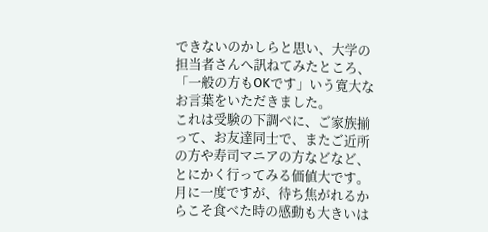できないのかしらと思い、大学の担当者さんへ訊ねてみたところ、
「一般の方もOKです」いう寛大なお言葉をいただきました。
これは受験の下調べに、ご家族揃って、お友達同士で、またご近所の方や寿司マニアの方などなど、とにかく行ってみる価値大です。
月に一度ですが、待ち焦がれるからこそ食べた時の感動も大きいは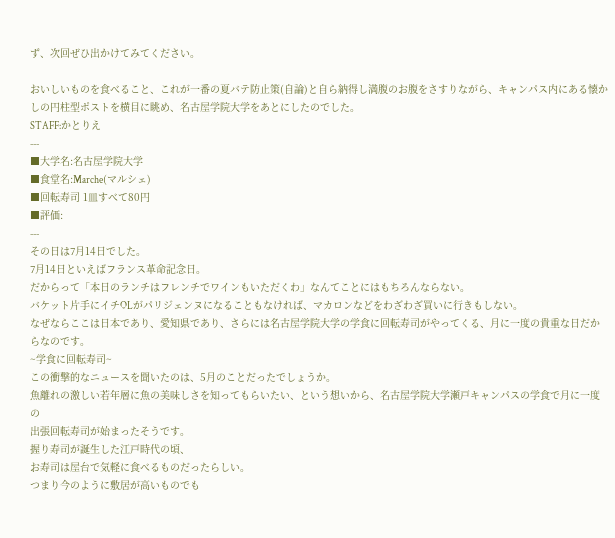ず、次回ぜひ出かけてみてください。

おいしいものを食べること、これが一番の夏バテ防止策(自論)と自ら納得し満腹のお腹をさすりながら、キャンパス内にある懐かしの円柱型ポストを横目に眺め、名古屋学院大学をあとにしたのでした。
STAFF:かとりえ
---
■大学名:名古屋学院大学
■食堂名:Marche(マルシェ)
■回転寿司 1皿すべて80円
■評価:
---
その日は7月14日でした。
7月14日といえばフランス革命記念日。
だからって「本日のランチはフレンチでワインもいただくわ」なんてことにはもちろんならない。
バケット片手にイチOLがパリジェンヌになることもなければ、マカロンなどをわざわざ買いに行きもしない。
なぜならここは日本であり、愛知県であり、さらには名古屋学院大学の学食に回転寿司がやってくる、月に一度の貴重な日だからなのです。
~学食に回転寿司~
この衝撃的なニュースを聞いたのは、5月のことだったでしょうか。
魚離れの激しい若年層に魚の美味しさを知ってもらいたい、という想いから、名古屋学院大学瀬戸キャンパスの学食で月に一度の
出張回転寿司が始まったそうです。
握り寿司が誕生した江戸時代の頃、
お寿司は屋台で気軽に食べるものだったらしい。
つまり今のように敷居が高いものでも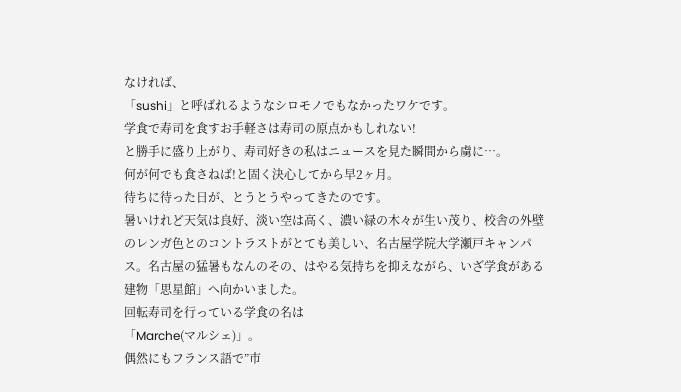なければ、
「sushi」と呼ばれるようなシロモノでもなかったワケです。
学食で寿司を食すお手軽さは寿司の原点かもしれない!
と勝手に盛り上がり、寿司好きの私はニュースを見た瞬間から虜に…。
何が何でも食さねば!と固く決心してから早2ヶ月。
待ちに待った日が、とうとうやってきたのです。
暑いけれど天気は良好、淡い空は高く、濃い緑の木々が生い茂り、校舎の外壁のレンガ色とのコントラストがとても美しい、名古屋学院大学瀬戸キャンパス。名古屋の猛暑もなんのその、はやる気持ちを抑えながら、いざ学食がある建物「思星館」へ向かいました。
回転寿司を行っている学食の名は
「Marche(マルシェ)」。
偶然にもフランス語で”市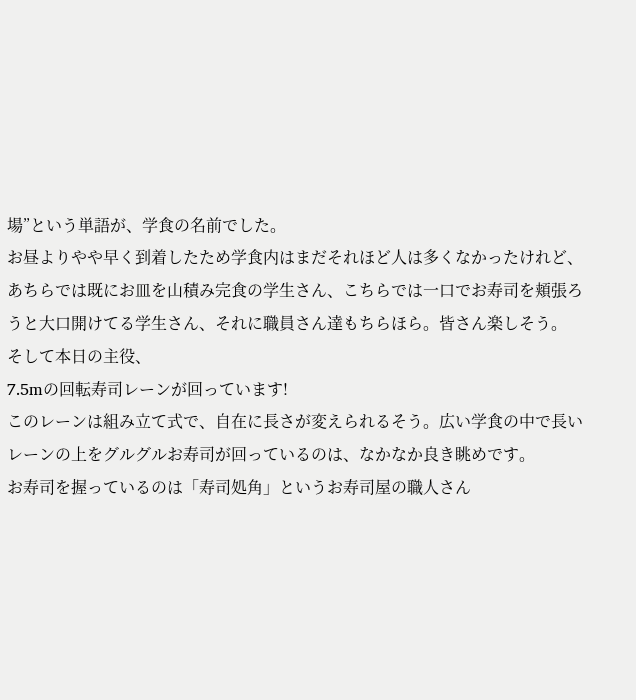場”という単語が、学食の名前でした。
お昼よりやや早く到着したため学食内はまだそれほど人は多くなかったけれど、あちらでは既にお皿を山積み完食の学生さん、こちらでは一口でお寿司を頬張ろうと大口開けてる学生さん、それに職員さん達もちらほら。皆さん楽しそう。
そして本日の主役、
7.5mの回転寿司レーンが回っています!
このレーンは組み立て式で、自在に長さが変えられるそう。広い学食の中で長いレーンの上をグルグルお寿司が回っているのは、なかなか良き眺めです。
お寿司を握っているのは「寿司処角」というお寿司屋の職人さん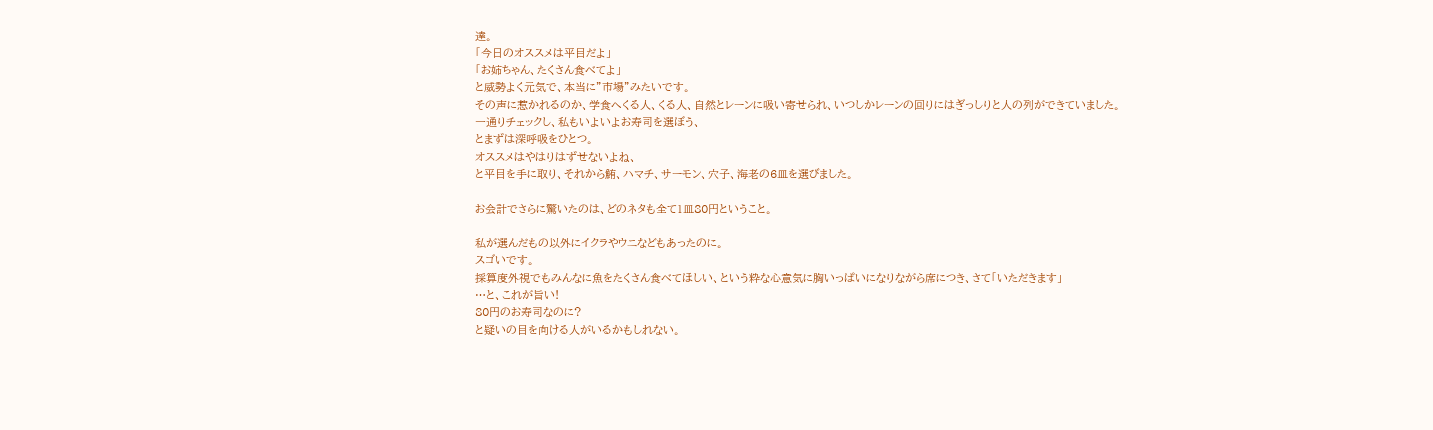達。
「今日のオススメは平目だよ」
「お姉ちゃん、たくさん食べてよ」
と威勢よく元気で、本当に”市場”みたいです。
その声に惹かれるのか、学食へくる人、くる人、自然とレーンに吸い寄せられ、いつしかレーンの回りにはぎっしりと人の列ができていました。
一通りチェックし、私もいよいよお寿司を選ぼう、
とまずは深呼吸をひとつ。
オススメはやはりはずせないよね、
と平目を手に取り、それから鮪、ハマチ、サーモン、穴子、海老の6皿を選びました。

お会計でさらに驚いたのは、どのネタも全て1皿80円ということ。

私が選んだもの以外にイクラやウニなどもあったのに。
スゴいです。
採算度外視でもみんなに魚をたくさん食べてほしい、という粋な心意気に胸いっぱいになりながら席につき、さて「いただきます」
…と、これが旨い!
80円のお寿司なのに?
と疑いの目を向ける人がいるかもしれない。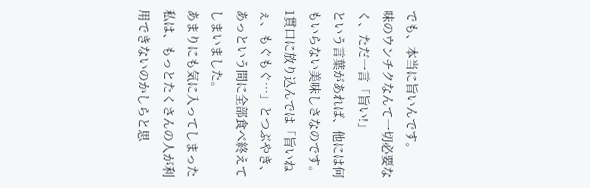でも、本当に旨いんです。
味のウンチクなんて一切必要なく、ただ一言「旨い!」
という言葉があれば、他には何もいらない美味しさなのです。
1貫口に放り込んでは「旨いねぇ、もぐもぐ…」とつぶやき、あっという間に全部食べ終えてしまいました。
あまりにも気に入ってしまった私は、もっとたくさんの人が利用できないのかしらと思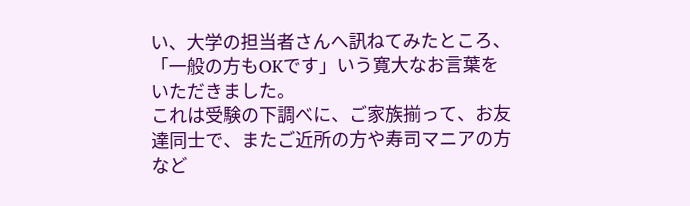い、大学の担当者さんへ訊ねてみたところ、
「一般の方もOKです」いう寛大なお言葉をいただきました。
これは受験の下調べに、ご家族揃って、お友達同士で、またご近所の方や寿司マニアの方など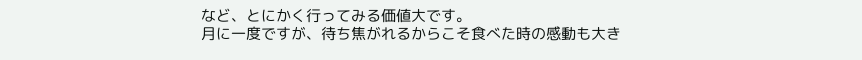など、とにかく行ってみる価値大です。
月に一度ですが、待ち焦がれるからこそ食べた時の感動も大き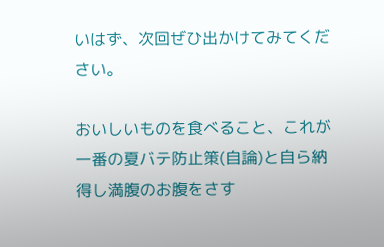いはず、次回ぜひ出かけてみてください。

おいしいものを食べること、これが一番の夏バテ防止策(自論)と自ら納得し満腹のお腹をさす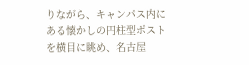りながら、キャンパス内にある懐かしの円柱型ポストを横目に眺め、名古屋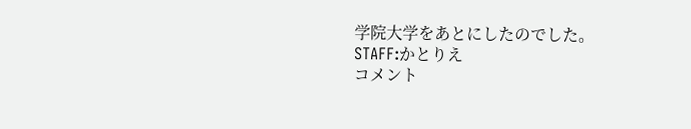学院大学をあとにしたのでした。
STAFF:かとりえ
コメント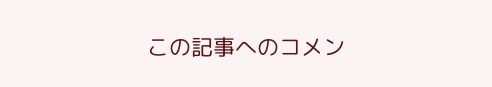この記事へのコメン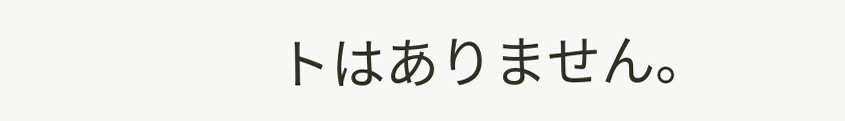トはありません。